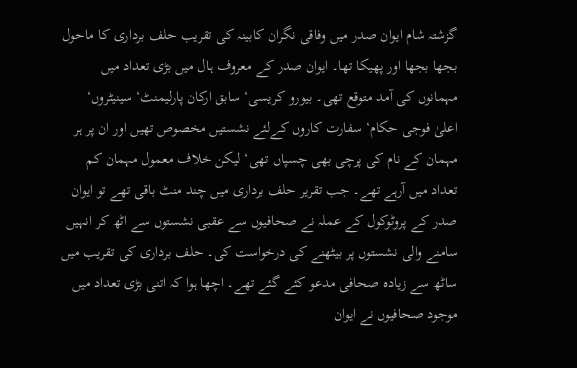گزشتہ شام ایوان صدر میں وفاقی نگران کابینہ کی تقریب حلف برداری کا ماحول بجھا بجھا اور پھیکا تھا۔ ایوان صدر کے معروف ہال میں بڑی تعداد میں مہمانوں کی آمد متوقع تھی۔ بیورو کریسی‘ سابق ارکان پارلیمنٹ‘ سینیٹروں‘ اعلیٰ فوجی حکام‘ سفارت کاروں کےلئے نشستیں مخصوص تھیں اور ان پر ہر مہمان کے نام کی پرچی بھی چسپاں تھی‘ لیکن خلاف معمول مہمان کم تعداد میں آرہے تھے۔ جب تقریر حلف برداری میں چند منٹ باقی تھے تو ایوان صدر کے پروٹوکول کے عملہ نے صحافیوں سے عقبی نشستوں سے اٹھ کر انہیں سامنے والی نشستوں پر بیٹھنے کی درخواست کی۔ حلف برداری کی تقریب میں ساٹھ سے زیادہ صحافی مدعو کئے گئے تھے۔ اچھا ہوا کہ اتنی بڑی تعداد میں موجود صحافیوں نے ایوان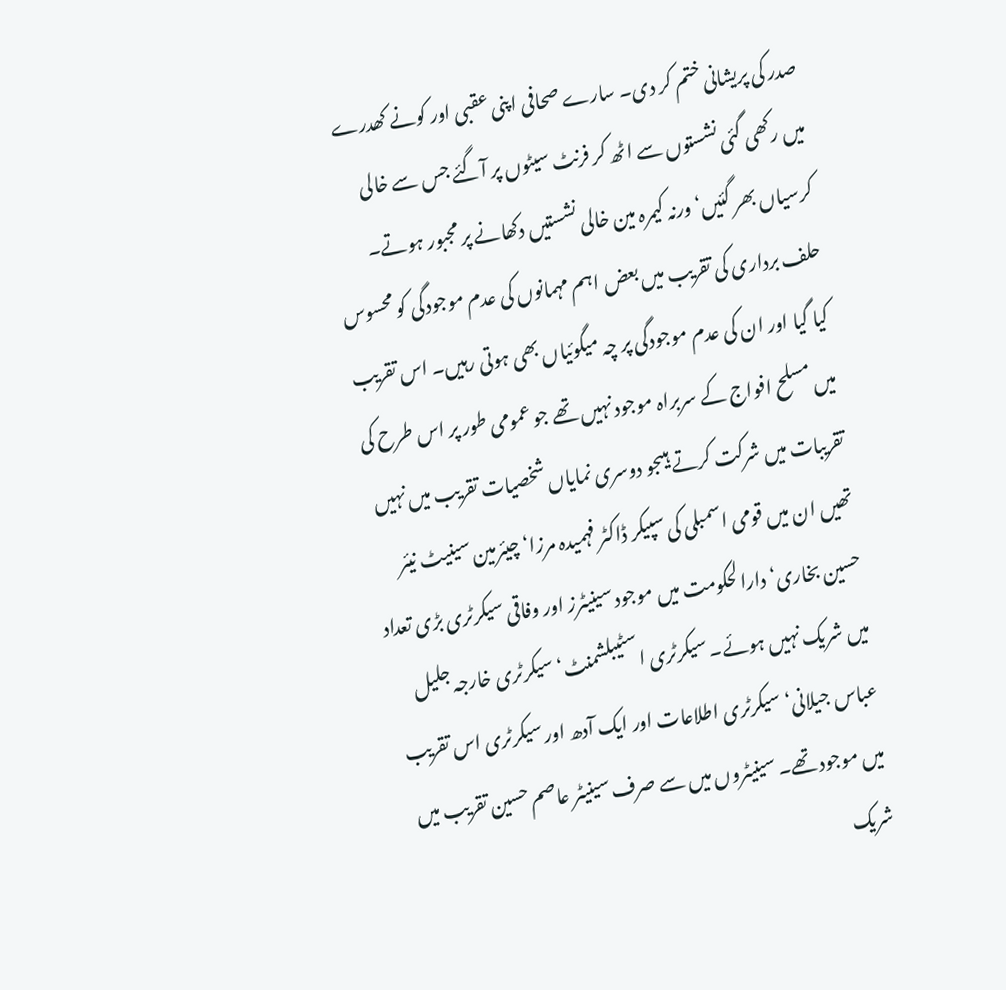صدر کی پریشانی ختم کر دی۔ سارے صحافی اپنی عقبی اور کونے کھدرے میں رکھی گئی نشستوں سے اٹھ کر فرنٹ سیٹوں پر آگئے جس سے خالی کرسیاں بھر گئیں‘ ورنہ کیمرہ مین خالی نشستیں دکھانے پر مجبور ہوتے۔
حلف برداری کی تقریب میں بعض اہم مہمانوں کی عدم موجودگی کو محسوس کیا گیا اور ان کی عدم موجودگی پر چہ میگوئیاں بھی ہوتی رہیں۔ اس تقریب میں مسلح افواج کے سربراہ موجود نہیں تھے جو عمومی طور پر اس طرح کی تقریبات میں شرکت کرتے ہیںجو دوسری نمایاں شخصیات تقریب میں نہیں تھیں ان میں قومی اسمبلی کی سپیکر ڈاکٹر فہمیدہ مرزا‘ چیئرمین سینیٹ نیئر حسین بخاری‘ دارالحکومت میں موجود سینیٹرز اور وفاقی سیکرٹری بڑی تعداد میں شریک نہیں ہوئے۔ سیکرٹری اسٹیبلشمنٹ‘ سیکرٹری خارجہ جلیل عباس جیلانی‘ سیکرٹری اطلاعات اور ایک آدھ اور سیکرٹری اس تقریب میں موجود تھے۔ سینیٹروں میں سے صرف سینیٹر عاصم حسین تقریب میں شریک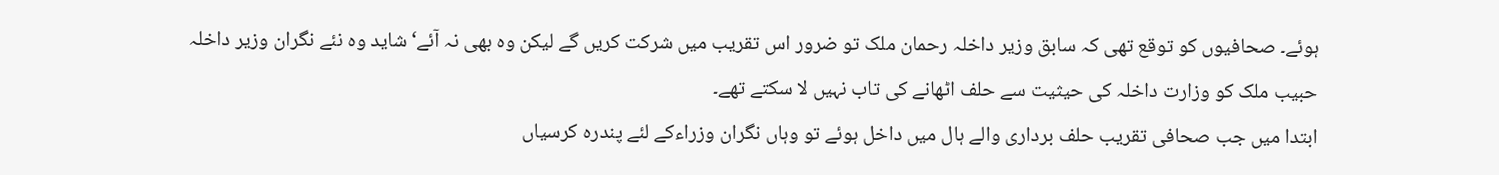ہوئے۔ صحافیوں کو توقع تھی کہ سابق وزیر داخلہ رحمان ملک تو ضرور اس تقریب میں شرکت کریں گے لیکن وہ بھی نہ آئے‘ شاید وہ نئے نگران وزیر داخلہ حبیب ملک کو وزارت داخلہ کی حیثیت سے حلف اٹھانے کی تاب نہیں لا سکتے تھے۔
ابتدا میں جب صحافی تقریب حلف برداری والے ہال میں داخل ہوئے تو وہاں نگران وزراءکے لئے پندرہ کرسیاں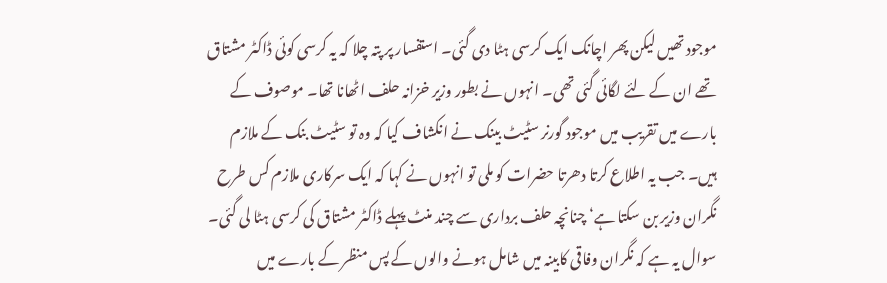موجود تھیں لیکن پھر اچانک ایک کرسی ہٹا دی گئی۔ استفسار پر پتہ چلا کہ یہ کرسی کوئی ڈاکٹر مشتاق تھے ان کے لئے لگائی گئی تھی۔ انہوں نے بطور وزیر خزانہ حلف اٹھانا تھا۔ موصوف کے بارے میں تقریب میں موجود گورنر سٹیٹ بینک نے انکشاف کیا کہ وہ تو سٹیٹ بنک کے ملازم ہیں۔ جب یہ اطلاع کرتا دھرتا حضرات کو ملی تو انہوں نے کہا کہ ایک سرکاری ملازم کس طرح نگران وزیر بن سکتا ہے‘ چنانچہ حلف برداری سے چند منٹ پہلے ڈاکٹر مشتاق کی کرسی ہٹا لی گئی۔ سوال یہ ہے کہ نگران وفاقی کابینہ میں شامل ہونے والوں کے پس منظر کے بارے میں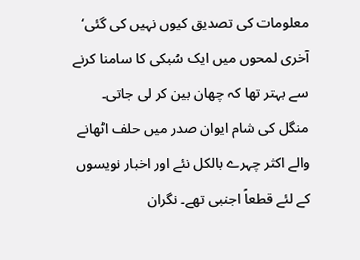معلومات کی تصدیق کیوں نہیں کی گئی‘ آخری لمحوں میں ایک سُبکی کا سامنا کرنے سے بہتر تھا کہ چھان بین کر لی جاتی۔ منگل کی شام ایوان صدر میں حلف اٹھانے والے اکثر چہرے بالکل نئے اور اخبار نویسوں کے لئے قطعاً اجنبی تھے۔ نگران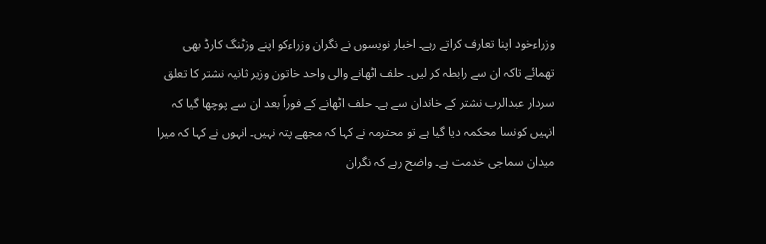وزراءخود اپنا تعارف کراتے رہے۔ اخبار نویسوں نے نگران وزراءکو اپنے وزٹنگ کارڈ بھی تھمائے تاکہ ان سے رابطہ کر لیں۔ حلف اٹھانے والی واحد خاتون وزیر ثانیہ نشتر کا تعلق سردار عبدالرب نشتر کے خاندان سے ہے۔ حلف اٹھانے کے فوراً بعد ان سے پوچھا گیا کہ انہیں کونسا محکمہ دیا گیا ہے تو محترمہ نے کہا کہ مجھے پتہ نہیں۔ انہوں نے کہا کہ میرا میدان سماجی خدمت ہے۔ واضح رہے کہ نگران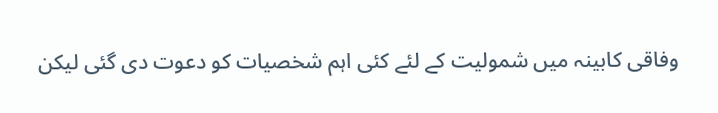وفاقی کابینہ میں شمولیت کے لئے کئی اہم شخصیات کو دعوت دی گئی لیکن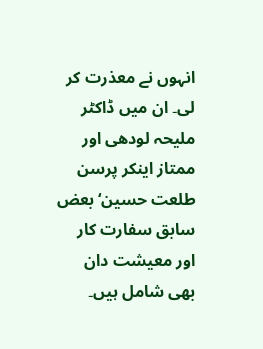انہوں نے معذرت کر لی۔ ان میں ڈاکٹر ملیحہ لودھی اور ممتاز اینکر پرسن طلعت حسین‘ بعض سابق سفارت کار اور معیشت دان بھی شامل ہیں۔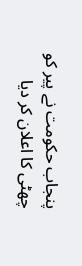پنجاب حکومت نے پیر کو چھٹی کا اعلان کر دیا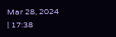Mar 28, 2024 | 17:38